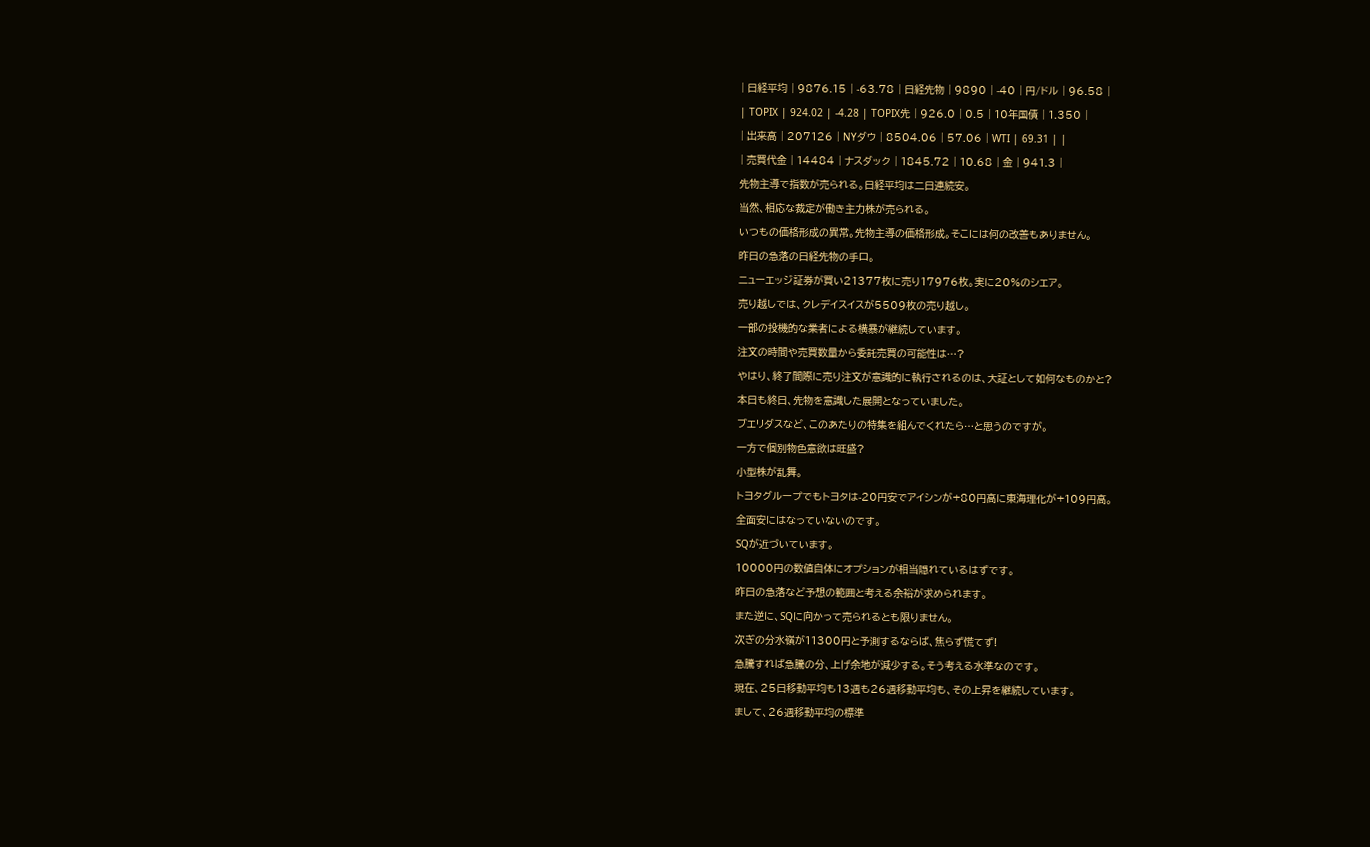| 日経平均 | 9876.15 | -63.78 | 日経先物 | 9890 | -40 | 円/ドル | 96.58 |
| TOPIX | 924.02 | -4.28 | TOPIX先 | 926.0 | 0.5 | 10年国債 | 1.350 |
| 出来高 | 207126 | NYダウ | 8504.06 | 57.06 | WTI | 69.31 | |
| 売買代金 | 14484 | ナスダック | 1845.72 | 10.68 | 金 | 941.3 |
先物主導で指数が売られる。日経平均は二日連続安。
当然、相応な裁定が働き主力株が売られる。
いつもの価格形成の異常。先物主導の価格形成。そこには何の改善もありません。
昨日の急落の日経先物の手口。
ニューエッジ証券が買い21377枚に売り17976枚。実に20%のシエア。
売り越しでは、クレデイスイスが5509枚の売り越し。
一部の投機的な業者による横暴が継続しています。
注文の時間や売買数量から委託売買の可能性は…?
やはり、終了間際に売り注文が意識的に執行されるのは、大証として如何なものかと?
本日も終日、先物を意識した展開となっていました。
ブエリダスなど、このあたりの特集を組んでくれたら…と思うのですが。
一方で個別物色意欲は旺盛?
小型株が乱舞。
トヨタグループでもトヨタは-20円安でアイシンが+80円高に東海理化が+109円高。
全面安にはなっていないのです。
SQが近づいています。
10000円の数値自体にオプションが相当隠れているはずです。
昨日の急落など予想の範囲と考える余裕が求められます。
また逆に、SQに向かって売られるとも限りません。
次ぎの分水嶺が11300円と予測するならば、焦らず慌てず!
急騰すれば急騰の分、上げ余地が減少する。そう考える水準なのです。
現在、25日移動平均も13週も26週移動平均も、その上昇を継続しています。
まして、26週移動平均の標準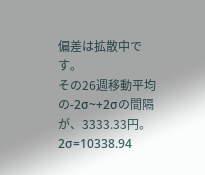偏差は拡散中です。
その26週移動平均の-2σ~+2σの間隔が、3333.33円。2σ=10338.94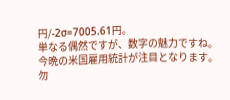円/-2σ=7005.61円。
単なる偶然ですが、数字の魅力ですね。
今晩の米国雇用統計が注目となります。
勿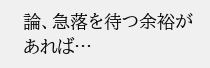論、急落を待つ余裕があれば…